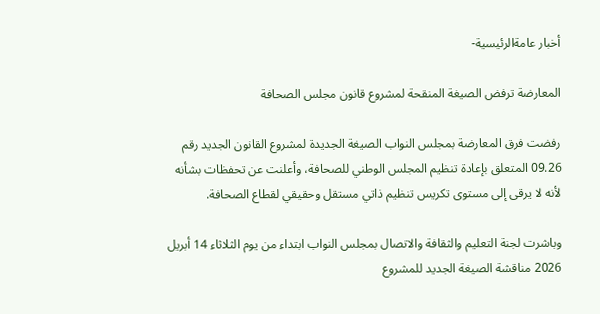أخبار عامةالرئيسية-

المعارضة ترفض الصيغة المنقحة لمشروع قانون مجلس الصحافة

رفضت فرق المعارضة بمجلس النواب الصيغة الجديدة لمشروع القانون الجديد رقم 09.26 المتعلق بإعادة تنظيم المجلس الوطني للصحافة، وأعلنت عن تحفظات بشأنه لأنه لا يرقى إلى مستوى تكريس تنظيم ذاتي مستقل وحقيقي لقطاع الصحافة.

وباشرت لجنة التعليم والثقافة والاتصال بمجلس النواب ابتداء من يوم الثلاثاء 14 أبريل 2026 مناقشة الصيغة الجديد للمشروع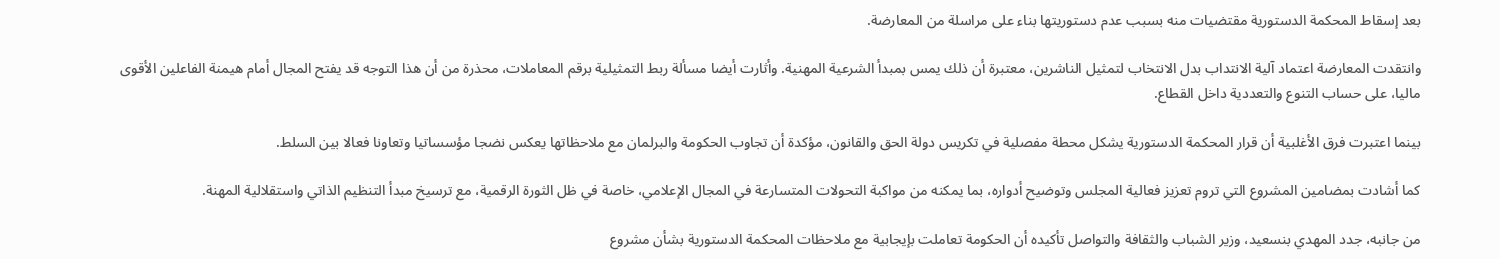بعد إسقاط المحكمة الدستورية مقتضيات منه بسبب عدم دستوريتها بناء على مراسلة من المعارضة.

وانتقدت المعارضة اعتماد آلية الانتداب بدل الانتخاب لتمثيل الناشرين، معتبرة أن ذلك يمس بمبدأ الشرعية المهنية. وأثارت أيضا مسألة ربط التمثيلية برقم المعاملات، محذرة من أن هذا التوجه قد يفتح المجال أمام هيمنة الفاعلين الأقوى ماليا، على حساب التنوع والتعددية داخل القطاع.

بينما اعتبرت فرق الأغلبية أن قرار المحكمة الدستورية يشكل محطة مفصلية في تكريس دولة الحق والقانون، مؤكدة أن تجاوب الحكومة والبرلمان مع ملاحظاتها يعكس نضجا مؤسساتيا وتعاونا فعالا بين السلط.

كما أشادت بمضامين المشروع التي تروم تعزيز فعالية المجلس وتوضيح أدواره، بما يمكنه من مواكبة التحولات المتسارعة في المجال الإعلامي، خاصة في ظل الثورة الرقمية، مع ترسيخ مبدأ التنظيم الذاتي واستقلالية المهنة.

من جانبه، جدد المهدي بنسعيد، وزير الشباب والثقافة والتواصل تأكيده أن الحكومة تعاملت بإيجابية مع ملاحظات المحكمة الدستورية بشأن مشروع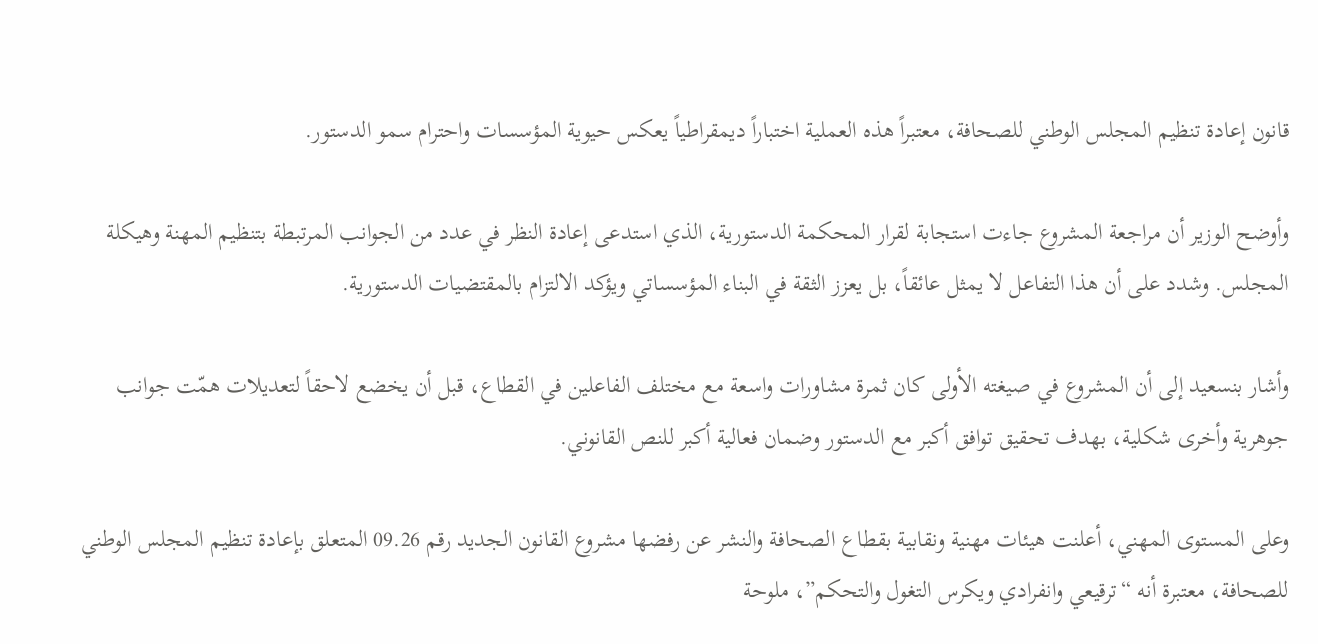قانون إعادة تنظيم المجلس الوطني للصحافة، معتبراً هذه العملية اختباراً ديمقراطياً يعكس حيوية المؤسسات واحترام سمو الدستور.

وأوضح الوزير أن مراجعة المشروع جاءت استجابة لقرار المحكمة الدستورية، الذي استدعى إعادة النظر في عدد من الجوانب المرتبطة بتنظيم المهنة وهيكلة المجلس. وشدد على أن هذا التفاعل لا يمثل عائقاً، بل يعزز الثقة في البناء المؤسساتي ويؤكد الالتزام بالمقتضيات الدستورية.

وأشار بنسعيد إلى أن المشروع في صيغته الأولى كان ثمرة مشاورات واسعة مع مختلف الفاعلين في القطاع، قبل أن يخضع لاحقاً لتعديلات همّت جوانب جوهرية وأخرى شكلية، بهدف تحقيق توافق أكبر مع الدستور وضمان فعالية أكبر للنص القانوني.

وعلى المستوى المهني، أعلنت هيئات مهنية ونقابية بقطاع الصحافة والنشر عن رفضها مشروع القانون الجديد رقم 09.26 المتعلق بإعادة تنظيم المجلس الوطني للصحافة، معتبرة أنه “ترقيعي وانفرادي ويكرس التغول والتحكم”، ملوحة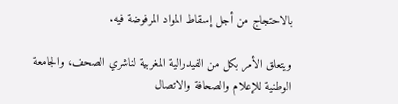بالاحتجاج من أجل إسقاط المواد المرفوضة فيه.

ويتعلق الأمر بكل من الفيدرالية المغربية لناشري الصحف، والجامعة الوطنية للإعلام والصحافة والاتصال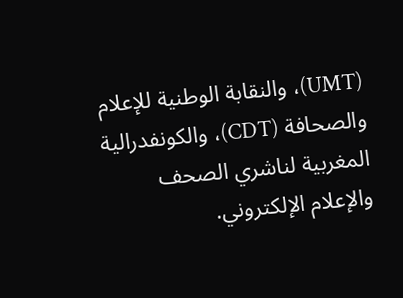(UMT)، والنقابة الوطنية للإعلام والصحافة (CDT)، والكونفدرالية المغربية لناشري الصحف والإعلام الإلكتروني.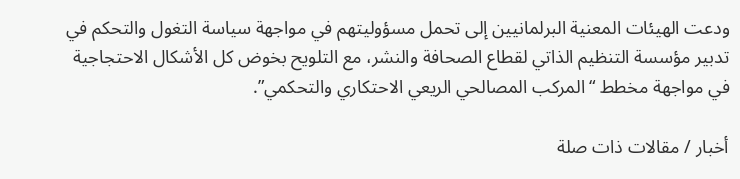ودعت الهيئات المعنية البرلمانيين إلى تحمل مسؤوليتهم في مواجهة سياسة التغول والتحكم في تدبير مؤسسة التنظيم الذاتي لقطاع الصحافة والنشر، مع التلويح بخوض كل الأشكال الاحتجاجية في مواجهة مخطط “المركب المصالحي الريعي الاحتكاري والتحكمي”.

أخبار / مقالات ذات صلة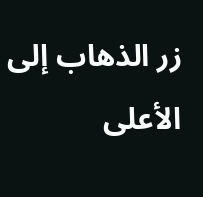زر الذهاب إلى الأعلى